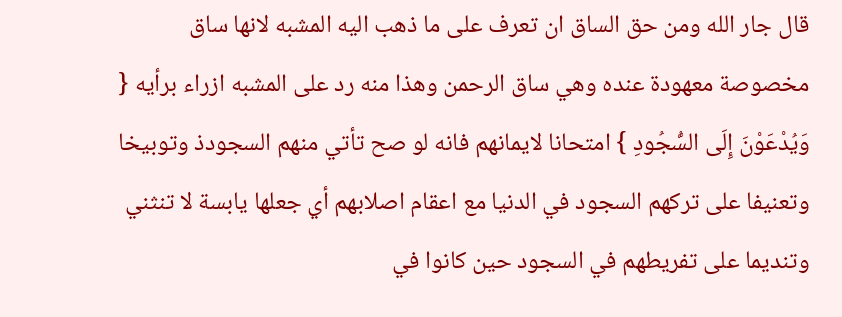قال جار الله ومن حق الساق ان تعرف على ما ذهب اليه المشبه لانها ساق مخصوصة معهودة عنده وهي ساق الرحمن وهذا منه رد على المشبه ازراء برأيه { وَيُدْعَوْنَ إِلَى السُّجُودِ } امتحانا لايمانهم فانه لو صح تأتي منهم السجودذ وتوبيخا وتعنيفا على تركهم السجود في الدنيا مع اعقام اصلابهم أي جعلها يابسة لا تنثني وتنديما على تفريطهم في السجود حين كانوا في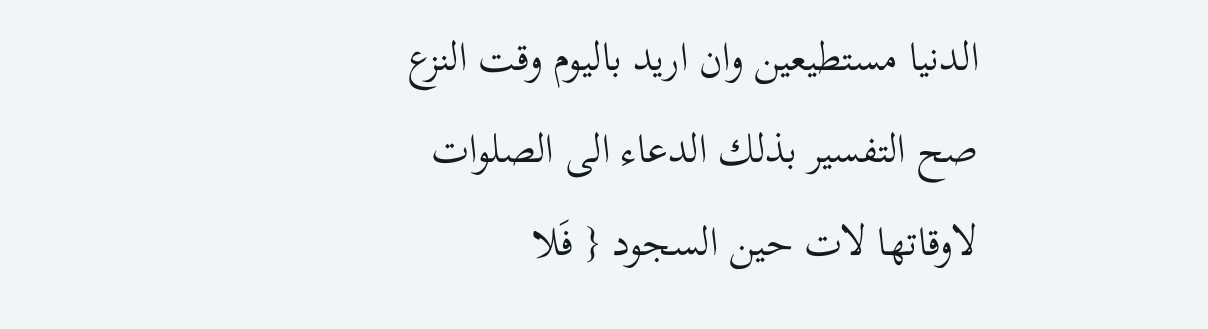الدنيا مستطيعين وان اريد باليوم وقت النزع صح التفسير بذلك الدعاء الى الصلوات لاوقاتها لات حين السجود { فَلا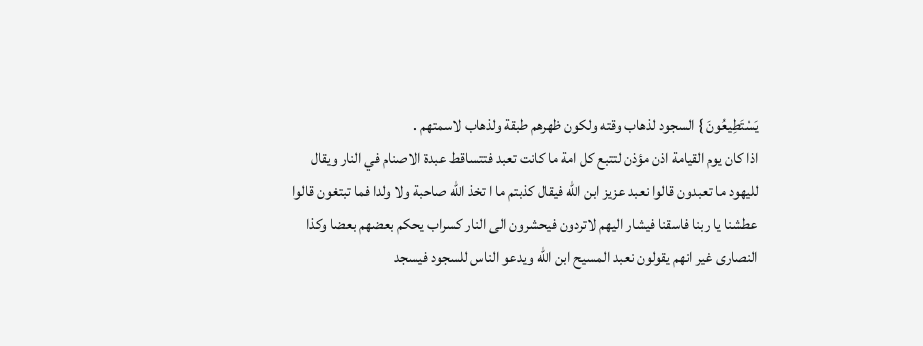يَسْتَطِيعُونَ } السجود لذهاب وقته ولكون ظهرهم طبقة ولذهاب لاسمتهم .
اذا كان يوم القيامة اذن مؤذن لتتبع كل امة ما كانت تعبد فتتساقط عبدة الاصنام في النار ويقال لليهود ما تعبدون قالوا نعبد عزيز ابن الله فيقال كذبتم ما ا تخذ الله صاحبة ولا ولدا فما تبتغون قالوا عطشنا يا ربنا فاسقنا فيشار اليهم لاتردون فيحشرون الى النار كسراب يحكم بعضهم بعضا وكذا النصارى غير انهم يقولون نعبد المسيح ابن الله ويدعو الناس للسجود فيسجد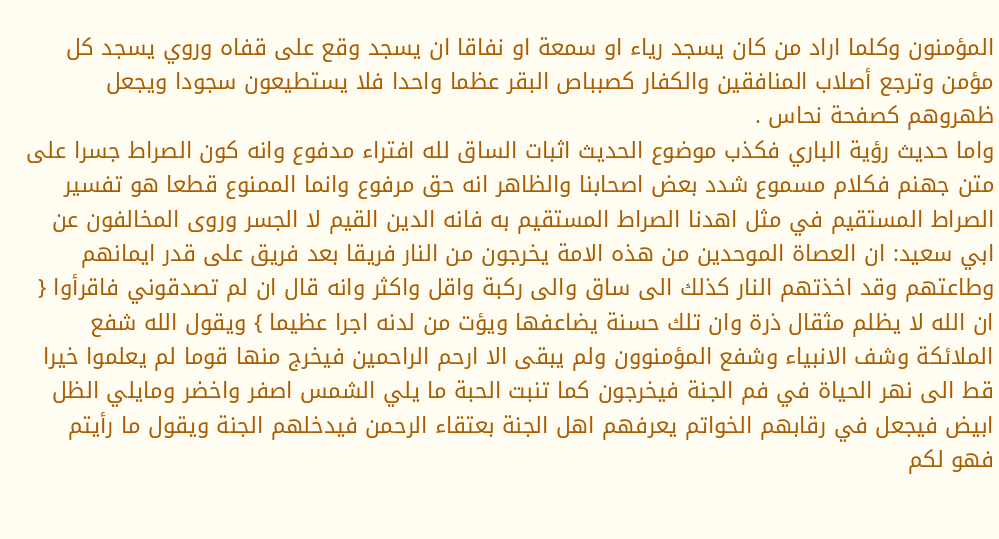المؤمنون وكلما اراد من كان يسجد رياء او سمعة او نفاقا ان يسجد وقع على قفاه وروي يسجد كل مؤمن وترجع أصلاب المنافقين والكفار كصبباص البقر عظما واحدا فلا يستطيعون سجودا ويجعل ظهروهم كصفحة نحاس .
واما حديث رؤية الباري فكذب موضوع الحديث اثبات الساق لله افتراء مدفوع وانه كون الصراط جسرا على متن جهنم فكلام مسموع شدد بعض اصحابنا والظاهر انه حق مرفوع وانما الممنوع قطعا هو تفسير الصراط المستقيم في مثل اهدنا الصراط المستقيم به فانه الدين القيم لا الجسر وروى المخالفون عن ابي سعيد: ان العصاة الموحدين من هذه الامة يخرجون من النار فريقا بعد فريق على قدر ايمانهم وطاعتهم وقد اخذتهم النار كذلك الى ساق والى ركبة واقل واكثر وانه قال ان لم تصدقوني فاقرأوا { ان الله لا يظلم مثقال ذرة وان تلك حسنة يضاعفها ويؤت من لدنه اجرا عظيما } ويقول الله شفع الملائكة وشف الانبياء وشفع المؤمنوون ولم يبقى الا ارحم الراحمين فيخرج منها قوما لم يعلموا خيرا قط الى نهر الحياة في فم الجنة فيخرجون كما تنبت الحبة ما يلي الشمس اصفر واخضر ومايلي الظل ابيض فيجعل في رقابهم الخواتم يعرفهم اهل الجنة بعتقاء الرحمن فيدخلهم الجنة ويقول ما رأيتم فهو لكم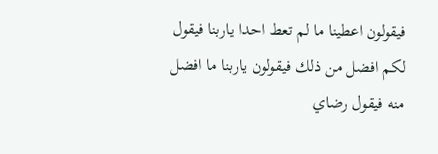فيقولون اعطينا ما لم تعط احدا ياربنا فيقول لكم افضل من ذلك فيقولون ياربنا ما افضل منه فيقول رضاي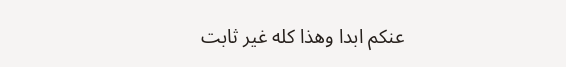عنكم ابدا وهذا كله غير ثابت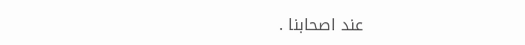عند اصحابنا .